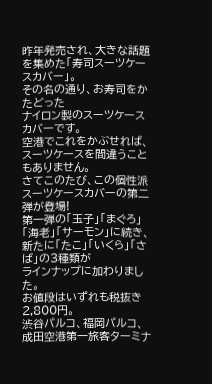昨年発売され、大きな話題を集めた「寿司スーツケースカバー」。
その名の通り、お寿司をかたどった
ナイロン製のスーツケースカバーです。
空港でこれをかぶせれば、スーツケースを間違うこともありません。
さてこのたび、この個性派スーツケースカバーの第二弾が登場!
第一弾の「玉子」「まぐろ」「海老」「サーモン」に続き、
新たに「たこ」「いくら」「さば」の3種類が
ラインナップに加わりました。
お値段はいずれも税抜き2,800円。
渋谷パルコ、福岡パルコ、
成田空港第一旅客ターミナ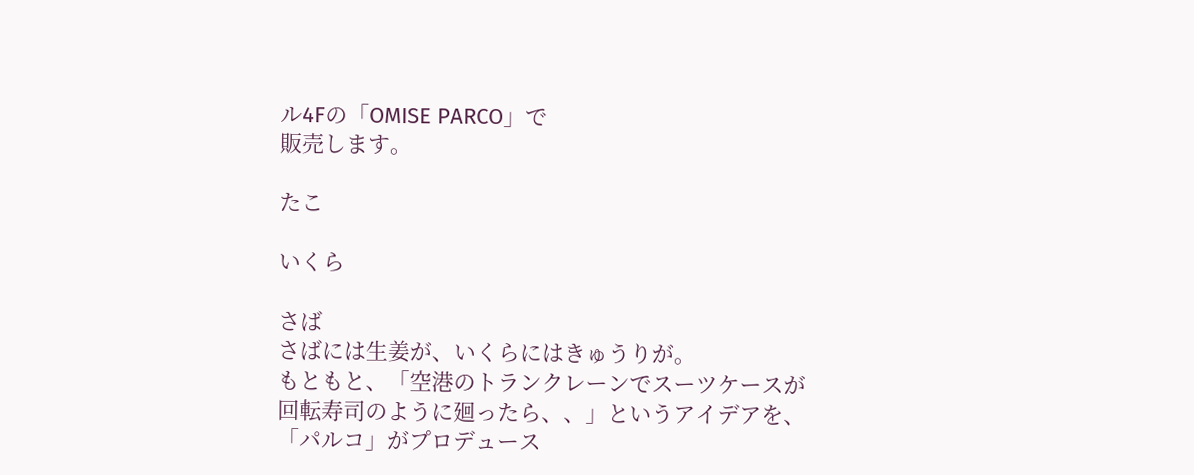ル4Fの「OMISE PARCO」で
販売します。

たこ

いくら

さば
さばには生姜が、いくらにはきゅうりが。
もともと、「空港のトランクレーンでスーツケースが
回転寿司のように廻ったら、、」というアイデアを、
「パルコ」がプロデュース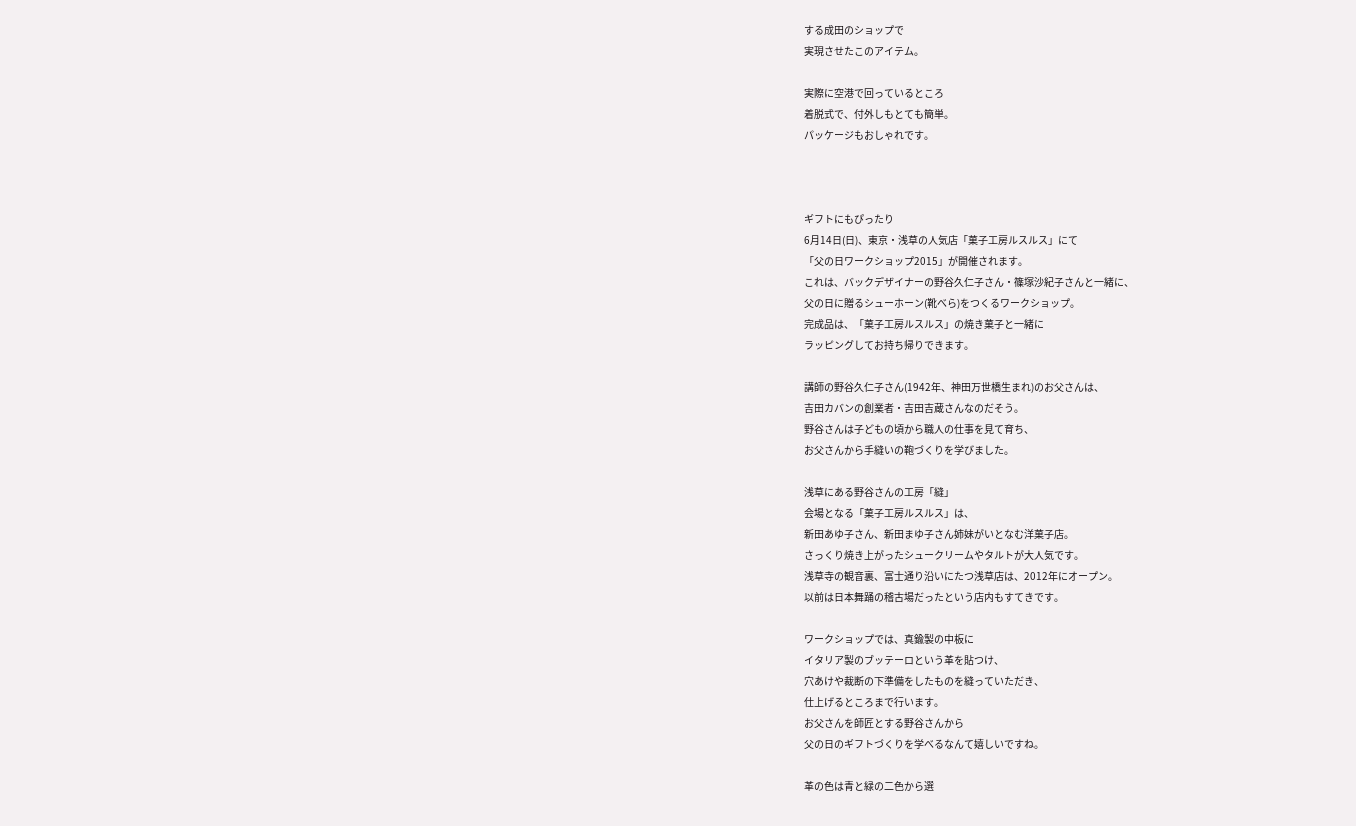する成田のショップで
実現させたこのアイテム。

実際に空港で回っているところ
着脱式で、付外しもとても簡単。
パッケージもおしゃれです。



ギフトにもぴったり
6月14日(日)、東京・浅草の人気店「菓子工房ルスルス」にて
「父の日ワークショップ2015」が開催されます。
これは、バックデザイナーの野谷久仁子さん・篠塚沙紀子さんと一緒に、
父の日に贈るシューホーン(靴べら)をつくるワークショップ。
完成品は、「菓子工房ルスルス」の焼き菓子と一緒に
ラッピングしてお持ち帰りできます。

講師の野谷久仁子さん(1942年、神田万世橋生まれ)のお父さんは、
吉田カバンの創業者・吉田吉蔵さんなのだそう。
野谷さんは子どもの頃から職人の仕事を見て育ち、
お父さんから手縫いの鞄づくりを学びました。

浅草にある野谷さんの工房「縫」
会場となる「菓子工房ルスルス」は、
新田あゆ子さん、新田まゆ子さん姉妹がいとなむ洋菓子店。
さっくり焼き上がったシュークリームやタルトが大人気です。
浅草寺の観音裏、富士通り沿いにたつ浅草店は、2012年にオープン。
以前は日本舞踊の稽古場だったという店内もすてきです。

ワークショップでは、真鍮製の中板に
イタリア製のブッテーロという革を貼つけ、
穴あけや裁断の下準備をしたものを縫っていただき、
仕上げるところまで行います。
お父さんを師匠とする野谷さんから
父の日のギフトづくりを学べるなんて嬉しいですね。

革の色は青と緑の二色から選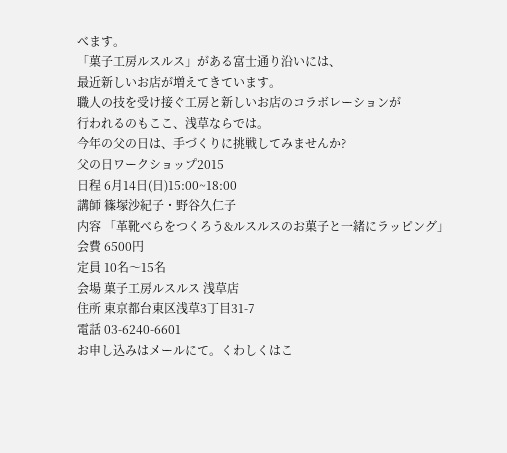べます。
「菓子工房ルスルス」がある富士通り沿いには、
最近新しいお店が増えてきています。
職人の技を受け接ぐ工房と新しいお店のコラボレーションが
行われるのもここ、浅草ならでは。
今年の父の日は、手づくりに挑戦してみませんか?
父の日ワークショップ2015
日程 6月14日(日)15:00~18:00
講師 篠塚沙紀子・野谷久仁子
内容 「革靴べらをつくろう&ルスルスのお菓子と一緒にラッピング」
会費 6500円
定員 10名〜15名
会場 菓子工房ルスルス 浅草店
住所 東京都台東区浅草3丁目31-7
電話 03-6240-6601
お申し込みはメールにて。くわしくはこ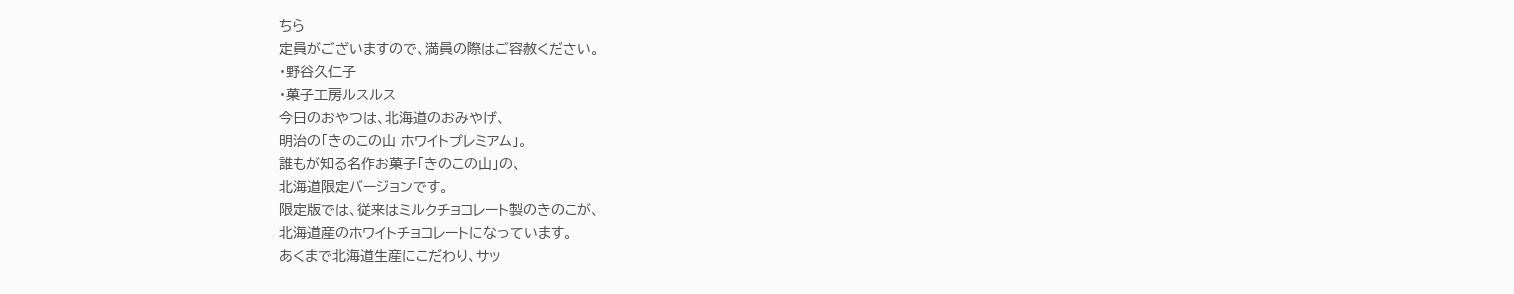ちら
定員がございますので、満員の際はご容赦ください。
・野谷久仁子
・菓子工房ルスルス
今日のおやつは、北海道のおみやげ、
明治の「きのこの山 ホワイトプレミアム」。
誰もが知る名作お菓子「きのこの山」の、
北海道限定バージョンです。
限定版では、従来はミルクチョコレート製のきのこが、
北海道産のホワイトチョコレートになっています。
あくまで北海道生産にこだわり、サッ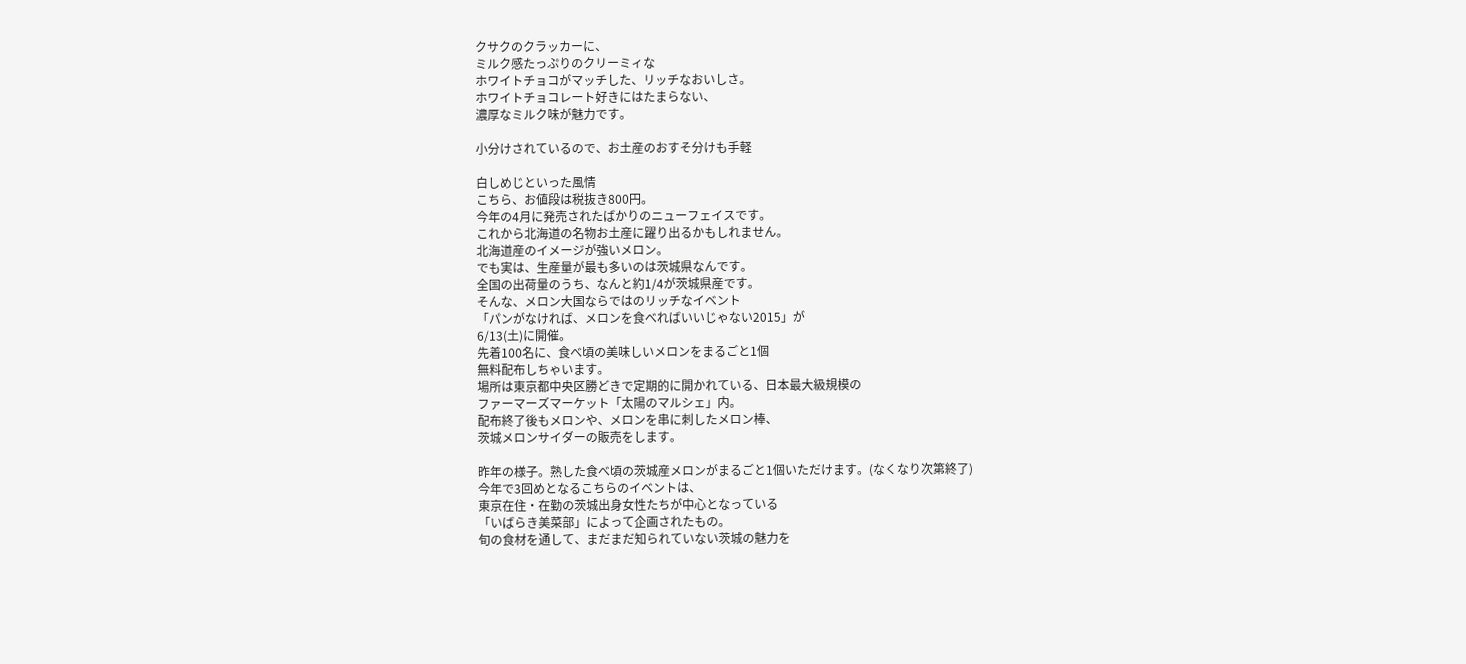クサクのクラッカーに、
ミルク感たっぷりのクリーミィな
ホワイトチョコがマッチした、リッチなおいしさ。
ホワイトチョコレート好きにはたまらない、
濃厚なミルク味が魅力です。

小分けされているので、お土産のおすそ分けも手軽

白しめじといった風情
こちら、お値段は税抜き800円。
今年の4月に発売されたばかりのニューフェイスです。
これから北海道の名物お土産に躍り出るかもしれません。
北海道産のイメージが強いメロン。
でも実は、生産量が最も多いのは茨城県なんです。
全国の出荷量のうち、なんと約1/4が茨城県産です。
そんな、メロン大国ならではのリッチなイベント
「パンがなければ、メロンを食べればいいじゃない2015」が
6/13(土)に開催。
先着100名に、食べ頃の美味しいメロンをまるごと1個
無料配布しちゃいます。
場所は東京都中央区勝どきで定期的に開かれている、日本最大級規模の
ファーマーズマーケット「太陽のマルシェ」内。
配布終了後もメロンや、メロンを串に刺したメロン棒、
茨城メロンサイダーの販売をします。

昨年の様子。熟した食べ頃の茨城産メロンがまるごと1個いただけます。(なくなり次第終了)
今年で3回めとなるこちらのイベントは、
東京在住・在勤の茨城出身女性たちが中心となっている
「いばらき美菜部」によって企画されたもの。
旬の食材を通して、まだまだ知られていない茨城の魅力を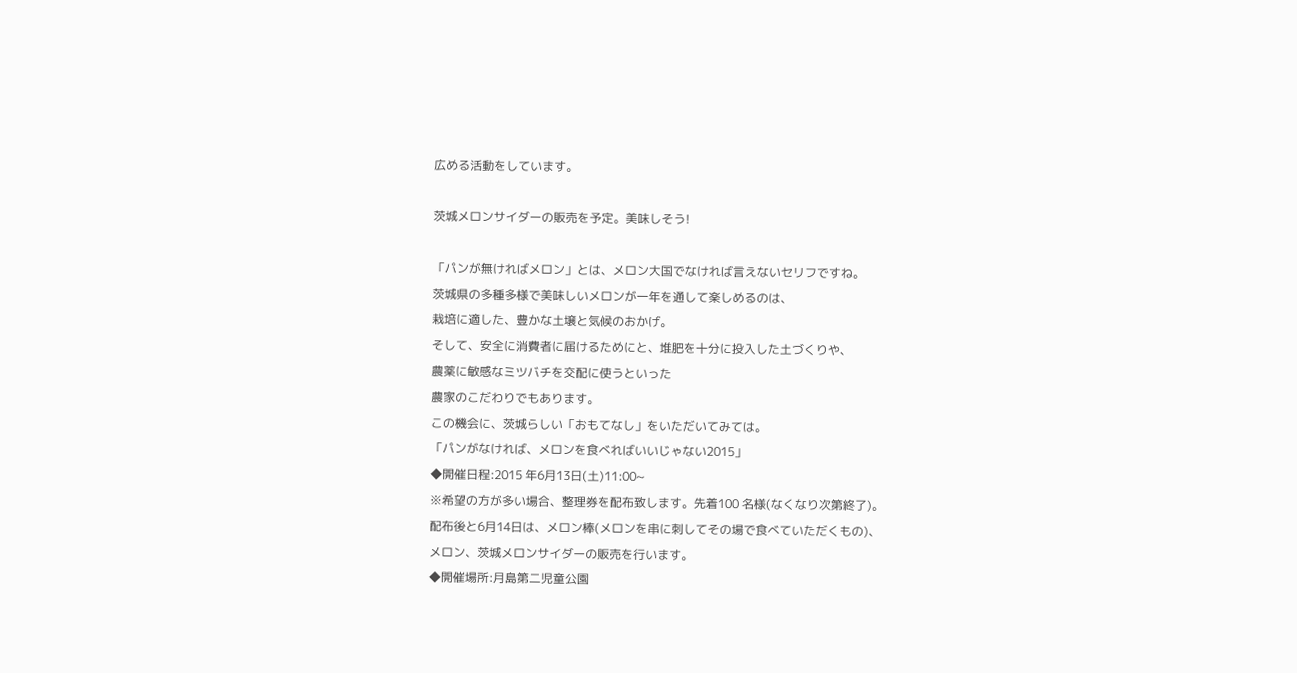広める活動をしています。

茨城メロンサイダーの販売を予定。美味しそう!

「パンが無ければメロン」とは、メロン大国でなければ言えないセリフですね。
茨城県の多種多様で美味しいメロンが一年を通して楽しめるのは、
栽培に適した、豊かな土壌と気候のおかげ。
そして、安全に消費者に届けるためにと、堆肥を十分に投入した土づくりや、
農薬に敏感なミツバチを交配に使うといった
農家のこだわりでもあります。
この機会に、茨城らしい「おもてなし」をいただいてみては。
「パンがなければ、メロンを食べればいいじゃない2015」
◆開催日程:2015 年6月13日(土)11:00~
※希望の方が多い場合、整理券を配布致します。先着100 名様(なくなり次第終了)。
配布後と6月14日は、メロン棒(メロンを串に刺してその場で食べていただくもの)、
メロン、茨城メロンサイダーの販売を行います。
◆開催場所:月島第二児童公園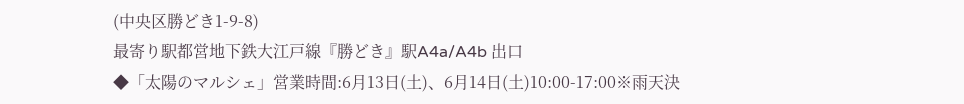(中央区勝どき1-9-8)
最寄り駅都営地下鉄大江戸線『勝どき』駅A4a/A4b 出口
◆「太陽のマルシェ」営業時間:6月13日(土)、6月14日(土)10:00-17:00※雨天決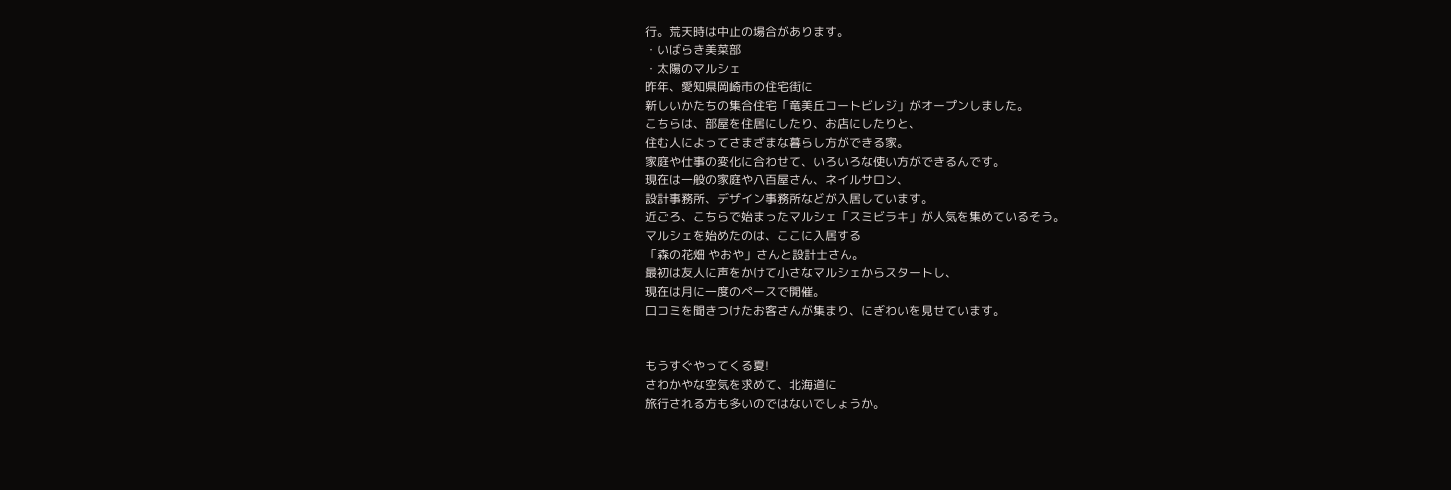行。荒天時は中止の場合があります。
・いばらき美菜部
・太陽のマルシェ
昨年、愛知県岡崎市の住宅街に
新しいかたちの集合住宅「竜美丘コートビレジ」がオープンしました。
こちらは、部屋を住居にしたり、お店にしたりと、
住む人によってさまざまな暮らし方ができる家。
家庭や仕事の変化に合わせて、いろいろな使い方ができるんです。
現在は一般の家庭や八百屋さん、ネイルサロン、
設計事務所、デザイン事務所などが入居しています。
近ごろ、こちらで始まったマルシェ「スミビラキ」が人気を集めているそう。
マルシェを始めたのは、ここに入居する
「森の花畑 やおや」さんと設計士さん。
最初は友人に声をかけて小さなマルシェからスタートし、
現在は月に一度のペースで開催。
口コミを聞きつけたお客さんが集まり、にぎわいを見せています。


もうすぐやってくる夏!
さわかやな空気を求めて、北海道に
旅行される方も多いのではないでしょうか。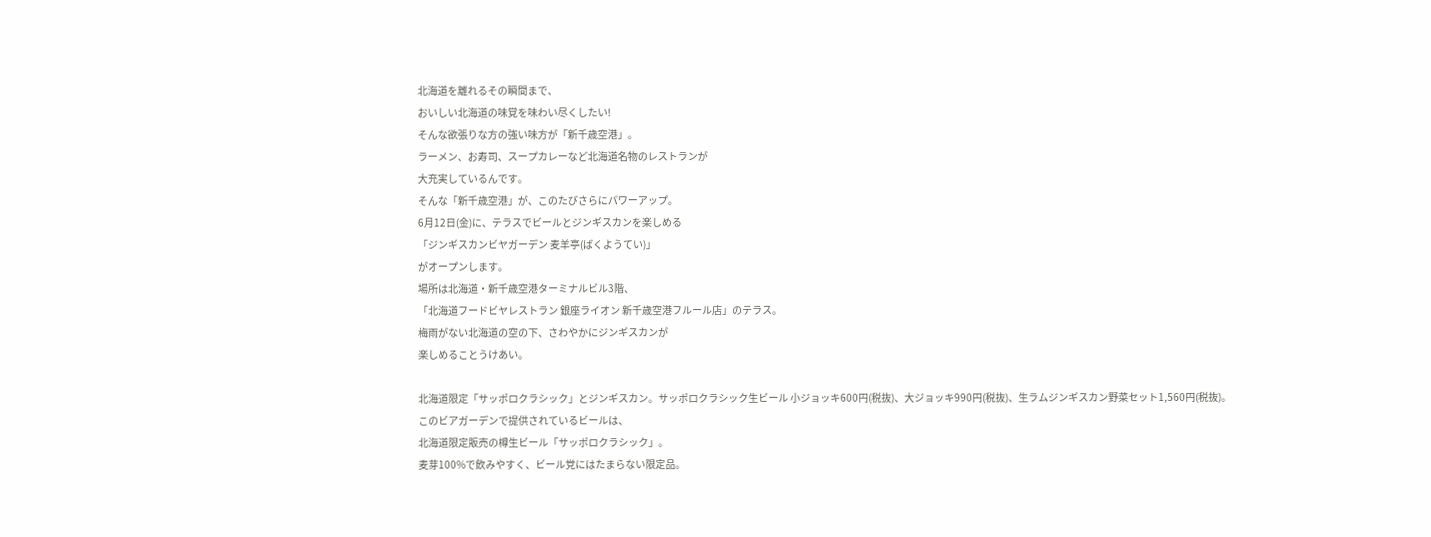北海道を離れるその瞬間まで、
おいしい北海道の味覚を味わい尽くしたい!
そんな欲張りな方の強い味方が「新千歳空港」。
ラーメン、お寿司、スープカレーなど北海道名物のレストランが
大充実しているんです。
そんな「新千歳空港」が、このたびさらにパワーアップ。
6月12日(金)に、テラスでビールとジンギスカンを楽しめる
「ジンギスカンビヤガーデン 麦羊亭(ばくようてい)」
がオープンします。
場所は北海道・新千歳空港ターミナルビル3階、
「北海道フードビヤレストラン 銀座ライオン 新千歳空港フルール店」のテラス。
梅雨がない北海道の空の下、さわやかにジンギスカンが
楽しめることうけあい。

北海道限定「サッポロクラシック」とジンギスカン。サッポロクラシック生ビール 小ジョッキ600円(税抜)、大ジョッキ990円(税抜)、生ラムジンギスカン野菜セット1,560円(税抜)。
このビアガーデンで提供されているビールは、
北海道限定販売の樽生ビール「サッポロクラシック」。
麦芽100%で飲みやすく、ビール党にはたまらない限定品。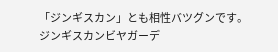「ジンギスカン」とも相性バツグンです。
ジンギスカンビヤガーデ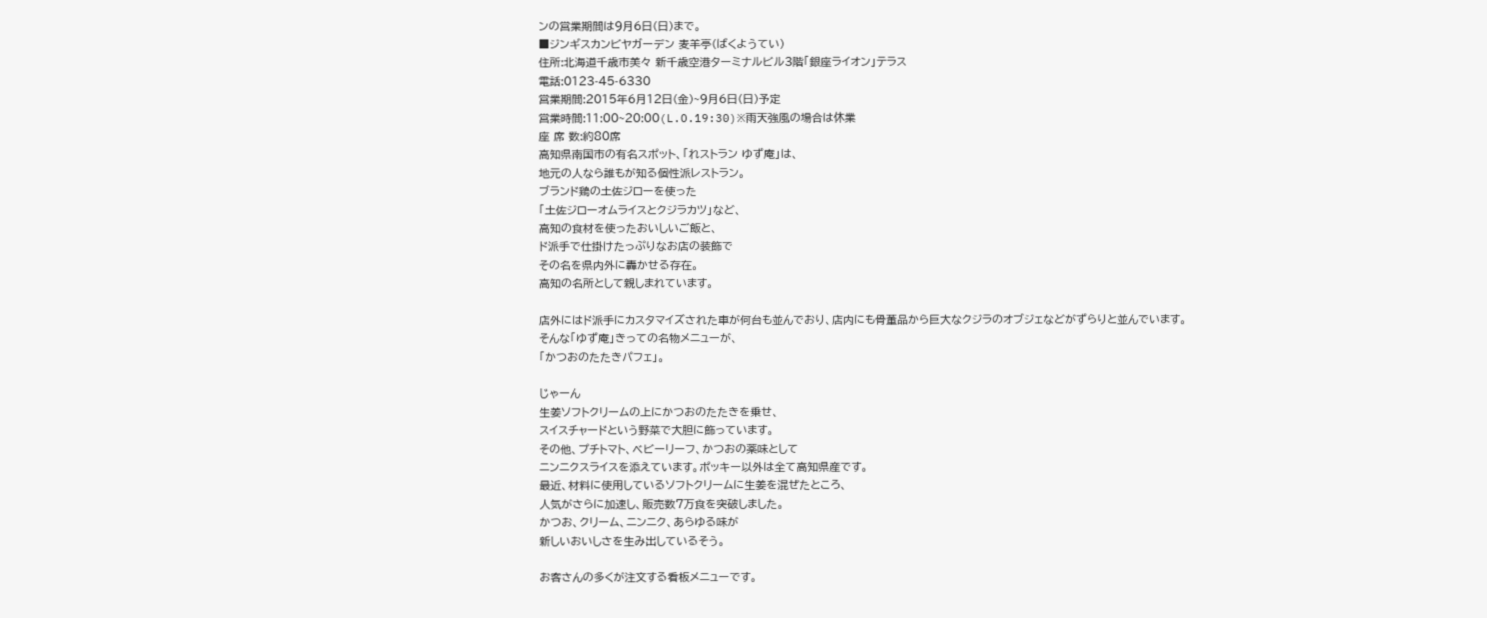ンの営業期間は9月6日(日)まで。
■ジンギスカンビヤガーデン 麦羊亭(ばくようてい)
住所:北海道千歳市美々 新千歳空港ターミナルビル3階「銀座ライオン」テラス
電話:0123-45-6330
営業期間:2015年6月12日(金)~9月6日(日)予定
営業時間:11:00~20:00(L.O.19:30)※雨天強風の場合は休業
座 席 数:約80席
高知県南国市の有名スポット、「れストラン ゆず庵」は、
地元の人なら誰もが知る個性派レストラン。
ブランド鶏の土佐ジローを使った
「土佐ジローオムライスとクジラカツ」など、
高知の食材を使ったおいしいご飯と、
ド派手で仕掛けたっぷりなお店の装飾で
その名を県内外に轟かせる存在。
高知の名所として親しまれています。

店外にはド派手にカスタマイズされた車が何台も並んでおり、店内にも骨董品から巨大なクジラのオブジェなどがずらりと並んでいます。
そんな「ゆず庵」きっての名物メニューが、
「かつおのたたきパフェ」。

じゃーん
生姜ソフトクリームの上にかつおのたたきを乗せ、
スイスチャードという野菜で大胆に飾っています。
その他、プチトマト、ベビーリーフ、かつおの薬味として
ニンニクスライスを添えています。ポッキー以外は全て高知県産です。
最近、材料に使用しているソフトクリームに生姜を混ぜたところ、
人気がさらに加速し、販売数7万食を突破しました。
かつお、クリーム、ニンニク、あらゆる味が
新しいおいしさを生み出しているそう。

お客さんの多くが注文する看板メニューです。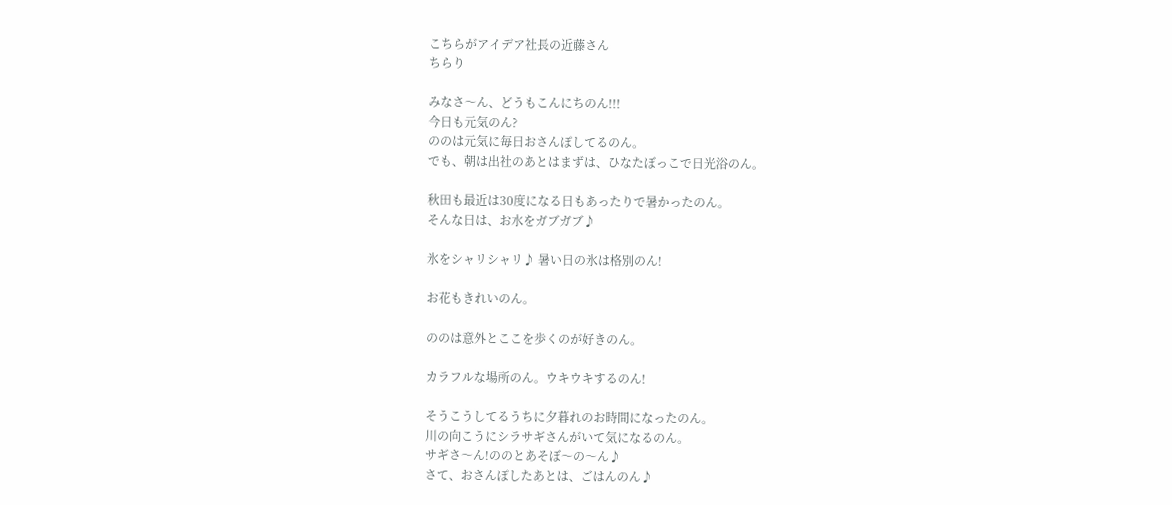こちらがアイデア社長の近藤さん
ちらり

みなさ〜ん、どうもこんにちのん!!!
今日も元気のん?
ののは元気に毎日おさんぽしてるのん。
でも、朝は出社のあとはまずは、ひなたぼっこで日光浴のん。

秋田も最近は30度になる日もあったりで暑かったのん。
そんな日は、お水をガブガブ♪

氷をシャリシャリ♪ 暑い日の氷は格別のん!

お花もきれいのん。

ののは意外とここを歩くのが好きのん。

カラフルな場所のん。ウキウキするのん!

そうこうしてるうちに夕暮れのお時間になったのん。
川の向こうにシラサギさんがいて気になるのん。
サギさ〜ん!ののとあそぼ〜の〜ん♪
さて、おさんぽしたあとは、ごはんのん♪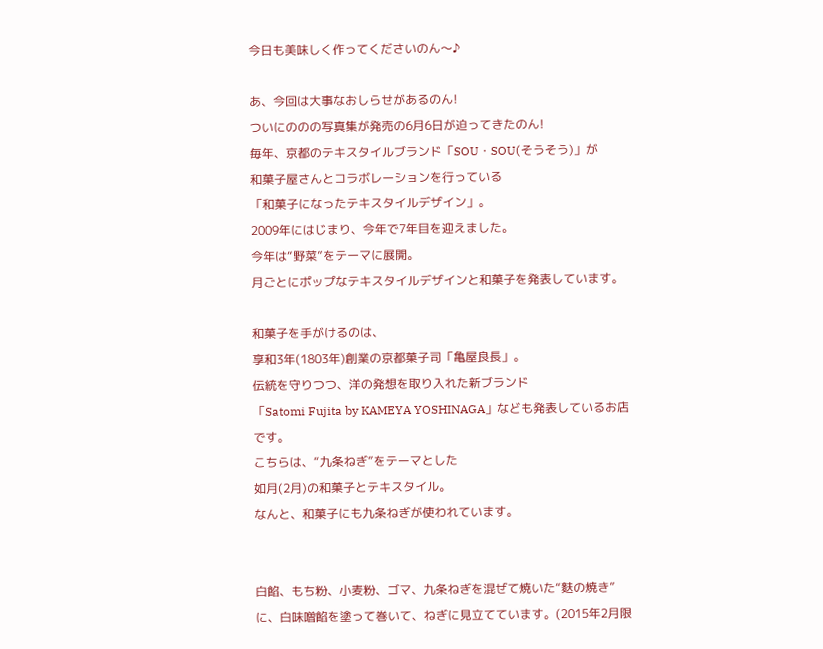今日も美味しく作ってくださいのん〜♪

あ、今回は大事なおしらせがあるのん!
ついにののの写真集が発売の6月6日が迫ってきたのん!
毎年、京都のテキスタイルブランド「SOU・SOU(そうそう)」が
和菓子屋さんとコラボレーションを行っている
「和菓子になったテキスタイルデザイン」。
2009年にはじまり、今年で7年目を迎えました。
今年は“野菜”をテーマに展開。
月ごとにポップなテキスタイルデザインと和菓子を発表しています。

和菓子を手がけるのは、
享和3年(1803年)創業の京都菓子司「亀屋良長」。
伝統を守りつつ、洋の発想を取り入れた新ブランド
「Satomi Fujita by KAMEYA YOSHINAGA」なども発表しているお店です。
こちらは、“九条ねぎ”をテーマとした
如月(2月)の和菓子とテキスタイル。
なんと、和菓子にも九条ねぎが使われています。


白餡、もち粉、小麦粉、ゴマ、九条ねぎを混ぜて焼いた“麩の焼き”に、白味噌餡を塗って巻いて、ねぎに見立てています。(2015年2月限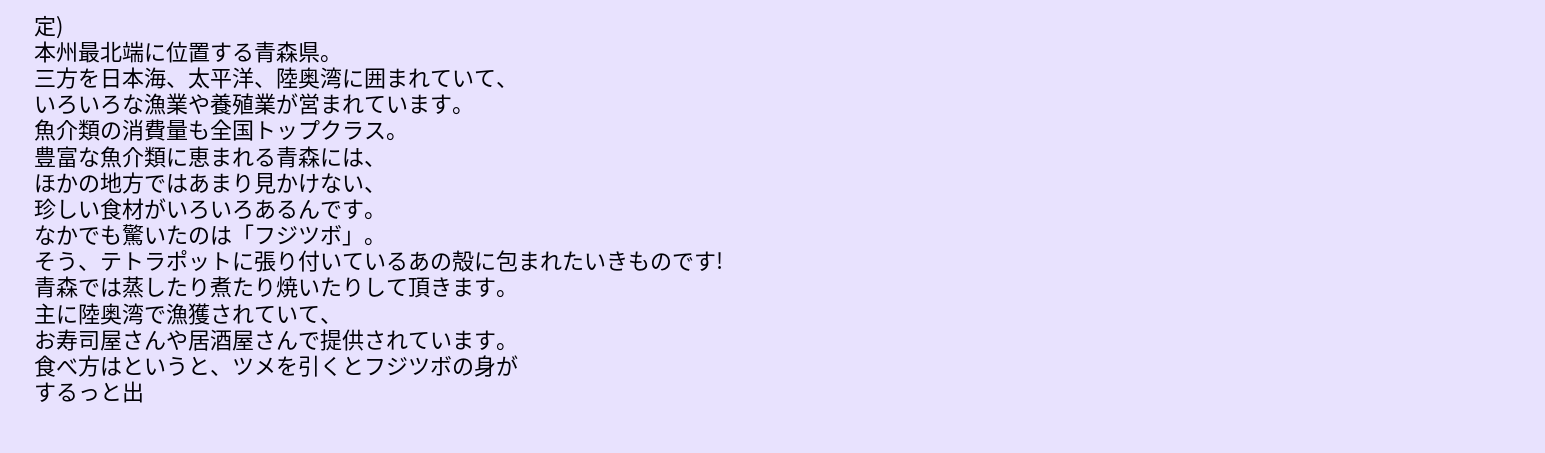定)
本州最北端に位置する青森県。
三方を日本海、太平洋、陸奥湾に囲まれていて、
いろいろな漁業や養殖業が営まれています。
魚介類の消費量も全国トップクラス。
豊富な魚介類に恵まれる青森には、
ほかの地方ではあまり見かけない、
珍しい食材がいろいろあるんです。
なかでも驚いたのは「フジツボ」。
そう、テトラポットに張り付いているあの殻に包まれたいきものです!
青森では蒸したり煮たり焼いたりして頂きます。
主に陸奥湾で漁獲されていて、
お寿司屋さんや居酒屋さんで提供されています。
食べ方はというと、ツメを引くとフジツボの身が
するっと出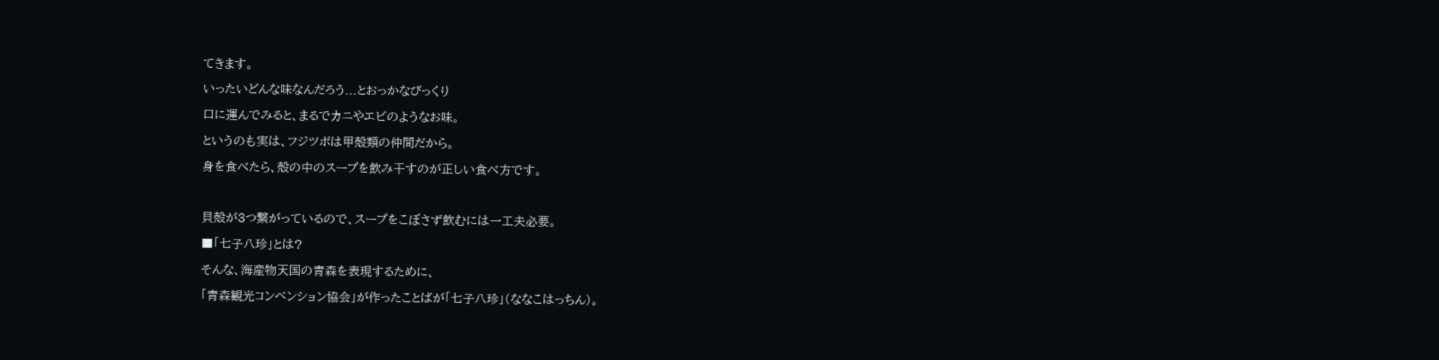てきます。
いったいどんな味なんだろう...とおっかなびっくり
口に運んでみると、まるでカニやエビのようなお味。
というのも実は、フジツボは甲殻類の仲間だから。
身を食べたら、殻の中のスープを飲み干すのが正しい食べ方です。

貝殻が3つ繋がっているので、スープをこぼさず飲むには一工夫必要。
■「七子八珍」とは?
そんな、海産物天国の青森を表現するために、
「青森観光コンベンション協会」が作ったことばが「七子八珍」(ななこはっちん)。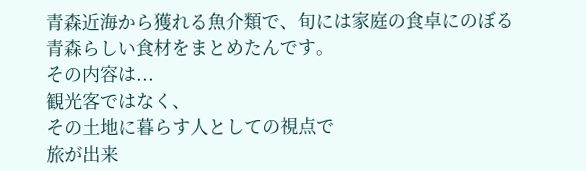青森近海から獲れる魚介類で、旬には家庭の食卓にのぼる
青森らしい食材をまとめたんです。
その内容は...
観光客ではなく、
その土地に暮らす人としての視点で
旅が出来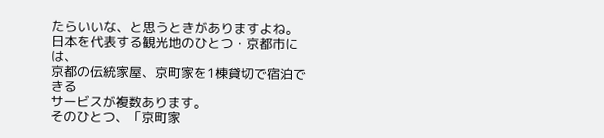たらいいな、と思うときがありますよね。
日本を代表する観光地のひとつ・京都市には、
京都の伝統家屋、京町家を1棟貸切で宿泊できる
サービスが複数あります。
そのひとつ、「京町家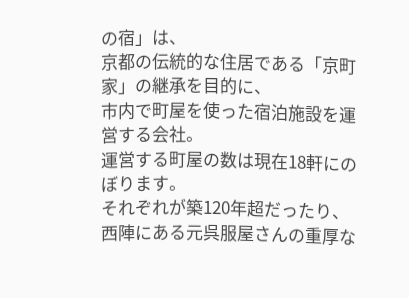の宿」は、
京都の伝統的な住居である「京町家」の継承を目的に、
市内で町屋を使った宿泊施設を運営する会社。
運営する町屋の数は現在18軒にのぼります。
それぞれが築120年超だったり、
西陣にある元呉服屋さんの重厚な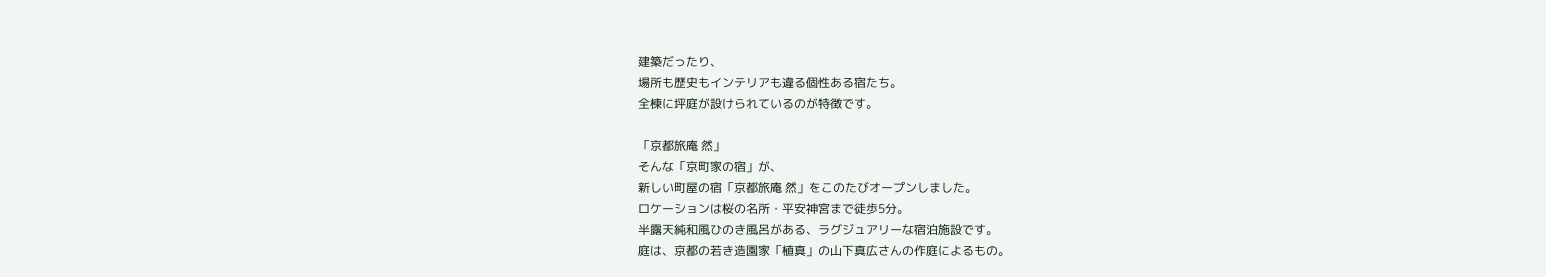建築だったり、
場所も歴史もインテリアも違る個性ある宿たち。
全棟に坪庭が設けられているのが特徴です。

「京都旅庵 然」
そんな「京町家の宿」が、
新しい町屋の宿「京都旅庵 然」をこのたびオープンしました。
ロケーションは桜の名所・平安神宮まで徒歩5分。
半露天純和風ひのき風呂がある、ラグジュアリーな宿泊施設です。
庭は、京都の若き造園家「植真」の山下真広さんの作庭によるもの。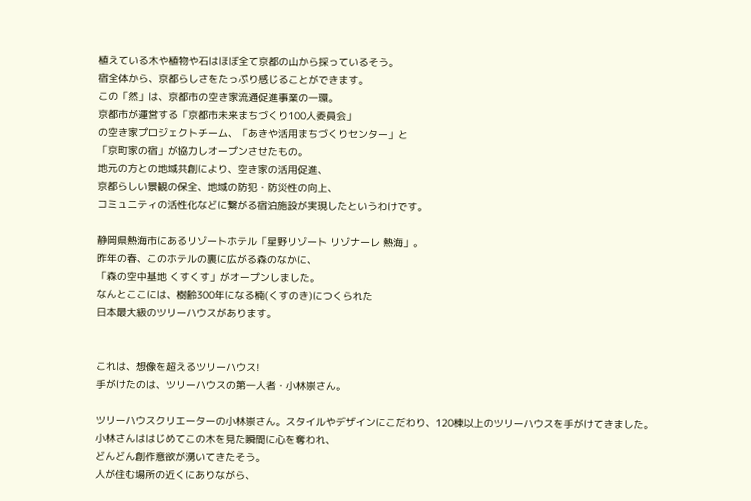植えている木や植物や石はほぼ全て京都の山から採っているそう。
宿全体から、京都らしさをたっぷり感じることができます。
この「然」は、京都市の空き家流通促進事業の一環。
京都市が運営する「京都市未来まちづくり100人委員会」
の空き家プロジェクトチーム、「あきや活用まちづくりセンター」と
「京町家の宿」が協力しオープンさせたもの。
地元の方との地域共創により、空き家の活用促進、
京都らしい景観の保全、地域の防犯・防災性の向上、
コミュニティの活性化などに繋がる宿泊施設が実現したというわけです。

静岡県熱海市にあるリゾートホテル「星野リゾート リゾナーレ 熱海」。
昨年の春、このホテルの裏に広がる森のなかに、
「森の空中基地 くすくす」がオープンしました。
なんとここには、樹齢300年になる楠(くすのき)につくられた
日本最大級のツリーハウスがあります。


これは、想像を超えるツリーハウス!
手がけたのは、ツリーハウスの第一人者・小林崇さん。

ツリーハウスクリエーターの小林崇さん。スタイルやデザインにこだわり、120棟以上のツリーハウスを手がけてきました。
小林さんははじめてこの木を見た瞬間に心を奪われ、
どんどん創作意欲が湧いてきたそう。
人が住む場所の近くにありながら、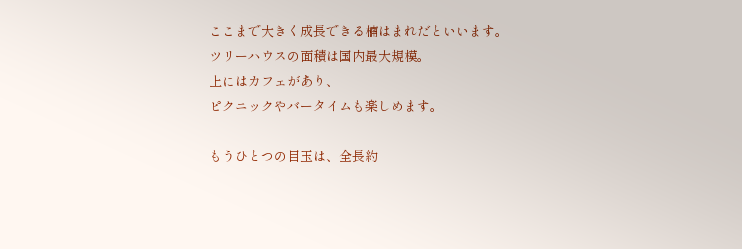ここまで大きく成長できる楠はまれだといいます。
ツリーハウスの面積は国内最大規模。
上にはカフェがあり、
ピクニックやバータイムも楽しめます。

もうひとつの目玉は、全長約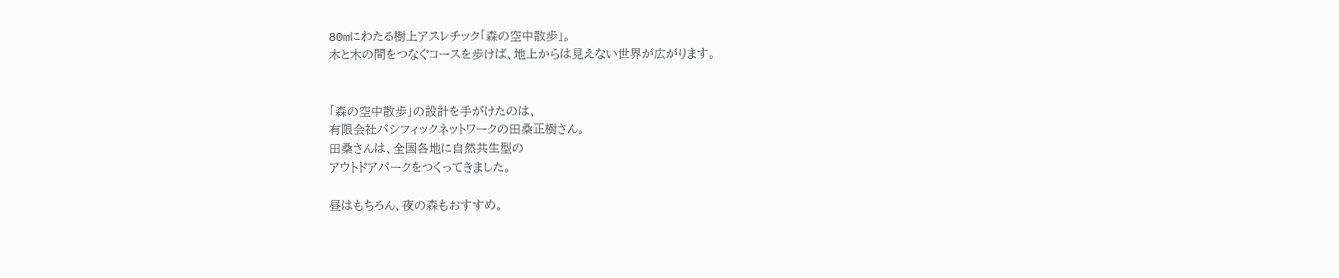80mにわたる樹上アスレチック「森の空中散歩」。
木と木の間をつなぐコースを歩けば、地上からは見えない世界が広がります。


「森の空中散歩」の設計を手がけたのは、
有限会社パシフィックネットワークの田桑正樹さん。
田桑さんは、全国各地に自然共生型の
アウトドアパークをつくってきました。

昼はもちろん、夜の森もおすすめ。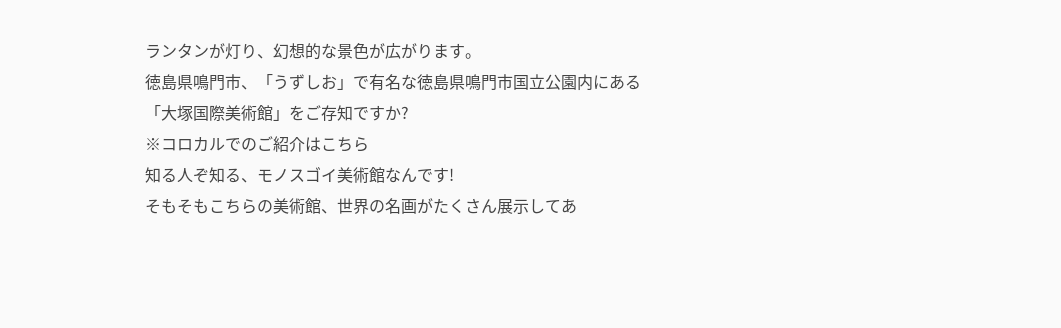ランタンが灯り、幻想的な景色が広がります。
徳島県鳴門市、「うずしお」で有名な徳島県鳴門市国立公園内にある
「大塚国際美術館」をご存知ですか?
※コロカルでのご紹介はこちら
知る人ぞ知る、モノスゴイ美術館なんです!
そもそもこちらの美術館、世界の名画がたくさん展示してあ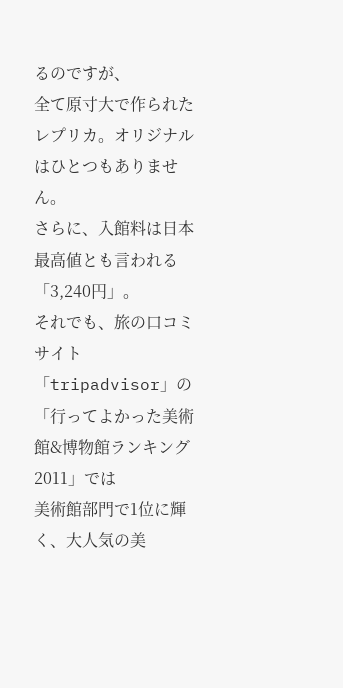るのですが、
全て原寸大で作られたレプリカ。オリジナルはひとつもありません。
さらに、入館料は日本最高値とも言われる「3,240円」。
それでも、旅の口コミサイト「tripadvisor」の
「行ってよかった美術館&博物館ランキング2011」では
美術館部門で1位に輝く、大人気の美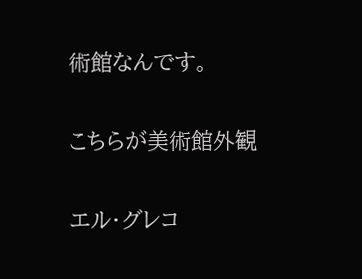術館なんです。

こちらが美術館外観

エル・グレコ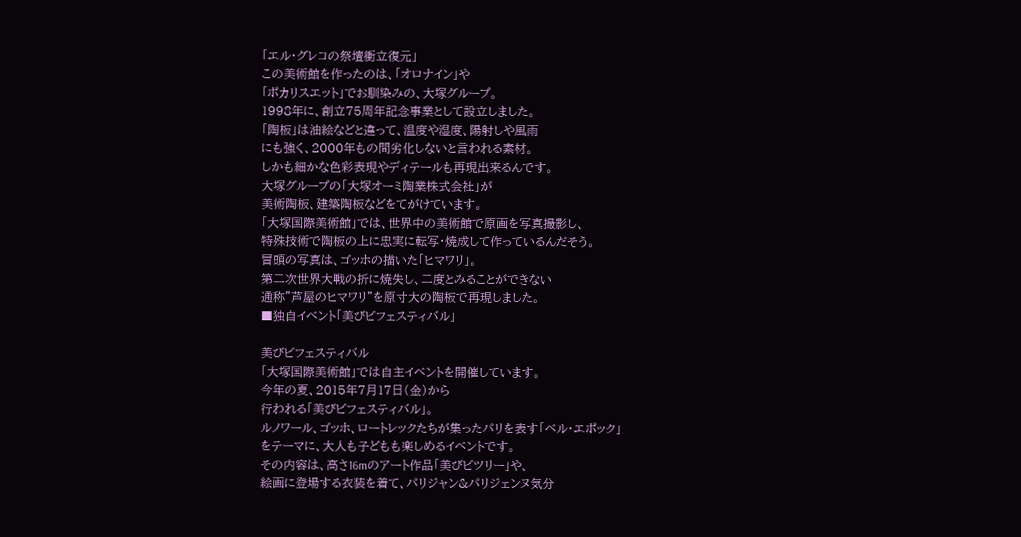「エル・グレコの祭壇衝立復元」
この美術館を作ったのは、「オロナイン」や
「ポカリスエット」でお馴染みの、大塚グループ。
1998年に、創立75周年記念事業として設立しました。
「陶板」は油絵などと違って、温度や湿度、陽射しや風雨
にも強く、2000年もの間劣化しないと言われる素材。
しかも細かな色彩表現やディテールも再現出来るんです。
大塚グループの「大塚オーミ陶業株式会社」が
美術陶板、建築陶板などをてがけています。
「大塚国際美術館」では、世界中の美術館で原画を写真撮影し、
特殊技術で陶板の上に忠実に転写・焼成して作っているんだそう。
冒頭の写真は、ゴッホの描いた「ヒマワリ」。
第二次世界大戦の折に焼失し、二度とみることができない
通称"芦屋のヒマワリ"を原寸大の陶板で再現しました。
■独自イベント「美びビフェスティバル」

美びビフェスティバル
「大塚国際美術館」では自主イベントを開催しています。
今年の夏、2015年7月17日(金)から
行われる「美びビフェスティバル」。
ルノワール、ゴッホ、ロートレックたちが集ったパリを表す「ベル・エポック」
をテーマに、大人も子どもも楽しめるイベントです。
その内容は、高さ16mのアート作品「美びビツリー」や、
絵画に登場する衣装を着て、パリジャン&パリジェンヌ気分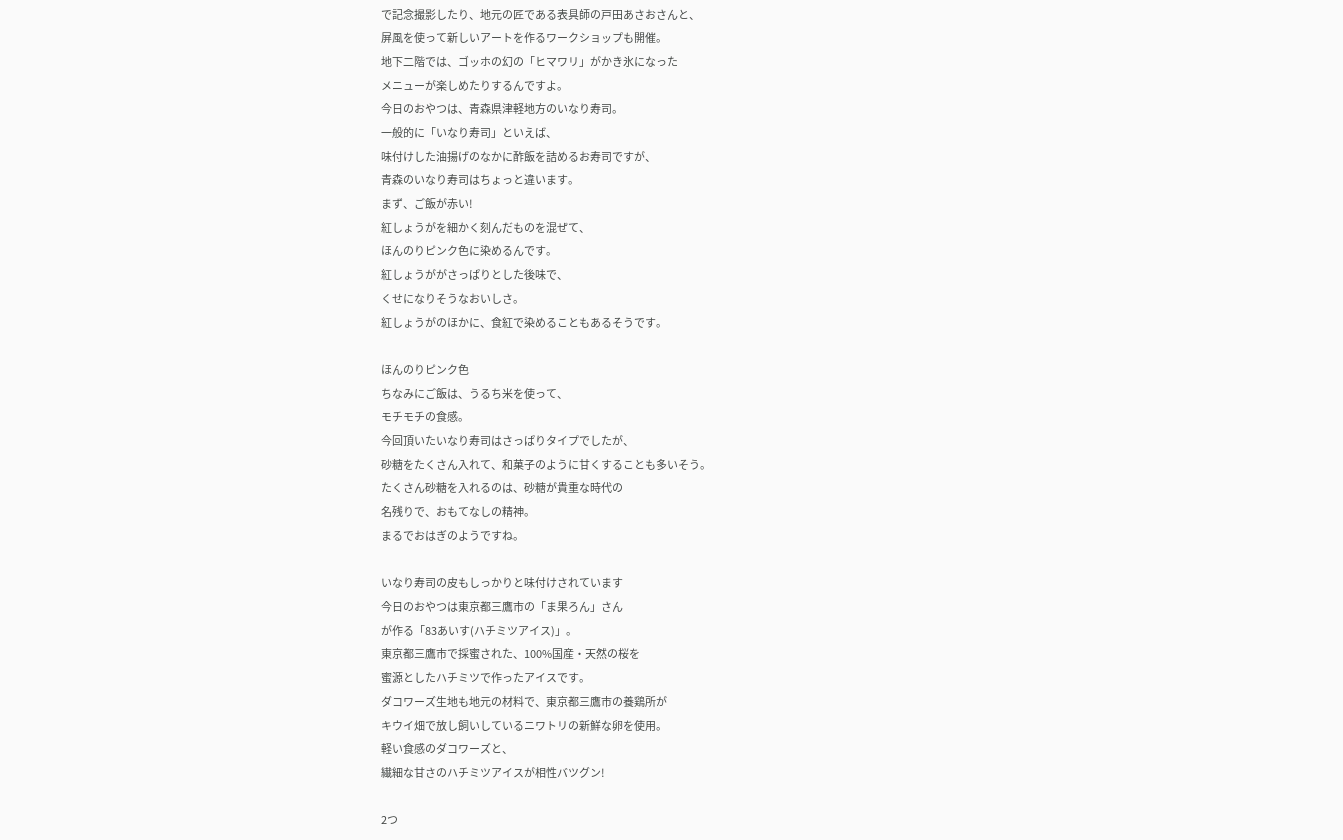で記念撮影したり、地元の匠である表具師の戸田あさおさんと、
屏風を使って新しいアートを作るワークショップも開催。
地下二階では、ゴッホの幻の「ヒマワリ」がかき氷になった
メニューが楽しめたりするんですよ。
今日のおやつは、青森県津軽地方のいなり寿司。
一般的に「いなり寿司」といえば、
味付けした油揚げのなかに酢飯を詰めるお寿司ですが、
青森のいなり寿司はちょっと違います。
まず、ご飯が赤い!
紅しょうがを細かく刻んだものを混ぜて、
ほんのりピンク色に染めるんです。
紅しょうががさっぱりとした後味で、
くせになりそうなおいしさ。
紅しょうがのほかに、食紅で染めることもあるそうです。

ほんのりピンク色
ちなみにご飯は、うるち米を使って、
モチモチの食感。
今回頂いたいなり寿司はさっぱりタイプでしたが、
砂糖をたくさん入れて、和菓子のように甘くすることも多いそう。
たくさん砂糖を入れるのは、砂糖が貴重な時代の
名残りで、おもてなしの精神。
まるでおはぎのようですね。

いなり寿司の皮もしっかりと味付けされています
今日のおやつは東京都三鷹市の「ま果ろん」さん
が作る「83あいす(ハチミツアイス)」。
東京都三鷹市で採蜜された、100%国産・天然の桜を
蜜源としたハチミツで作ったアイスです。
ダコワーズ生地も地元の材料で、東京都三鷹市の養鶏所が
キウイ畑で放し飼いしているニワトリの新鮮な卵を使用。
軽い食感のダコワーズと、
繊細な甘さのハチミツアイスが相性バツグン!

2つ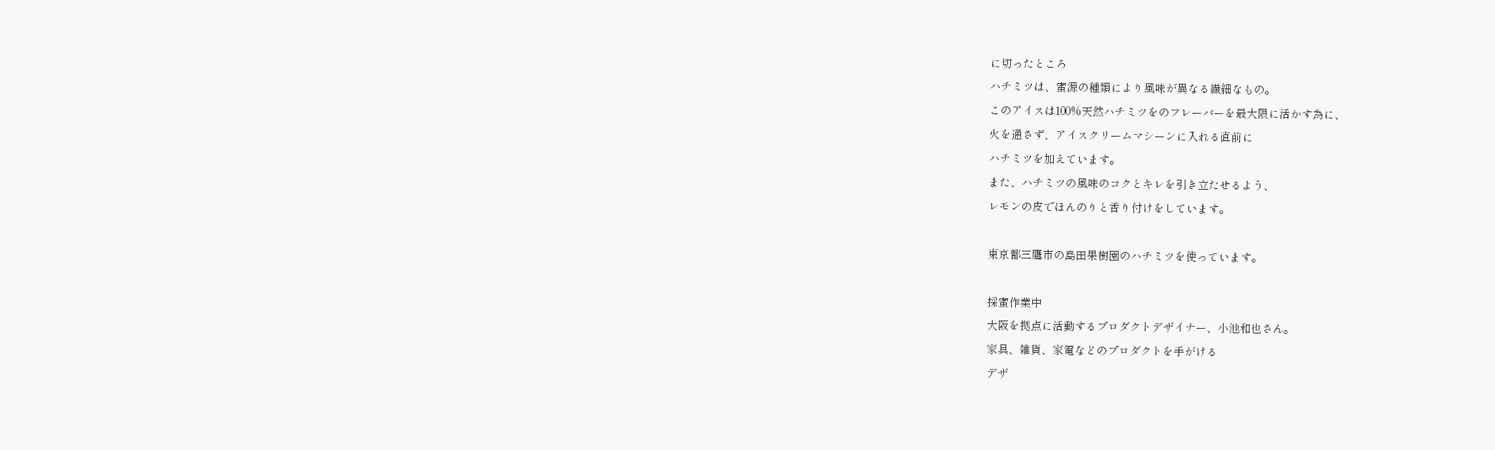に切ったところ
ハチミツは、蜜源の種類により風味が異なる繊細なもの。
このアイスは100%天然ハチミツをのフレーバーを最大限に活かす為に、
火を通さず、アイスクリームマシーンに入れる直前に
ハチミツを加えています。
また、ハチミツの風味のコクとキレを引き立たせるよう、
レモンの皮でほんのりと香り付けをしています。

東京都三鷹市の島田果樹園のハチミツを使っています。

採蜜作業中
大阪を拠点に活動するプロダクトデザイナー、小池和也さん。
家具、雑貨、家電などのプロダクトを手がける
デザ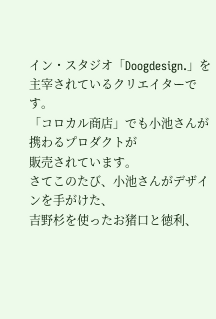イン・スタジオ「Doogdesign.」を主宰されているクリエイターです。
「コロカル商店」でも小池さんが携わるプロダクトが
販売されています。
さてこのたび、小池さんがデザインを手がけた、
吉野杉を使ったお猪口と徳利、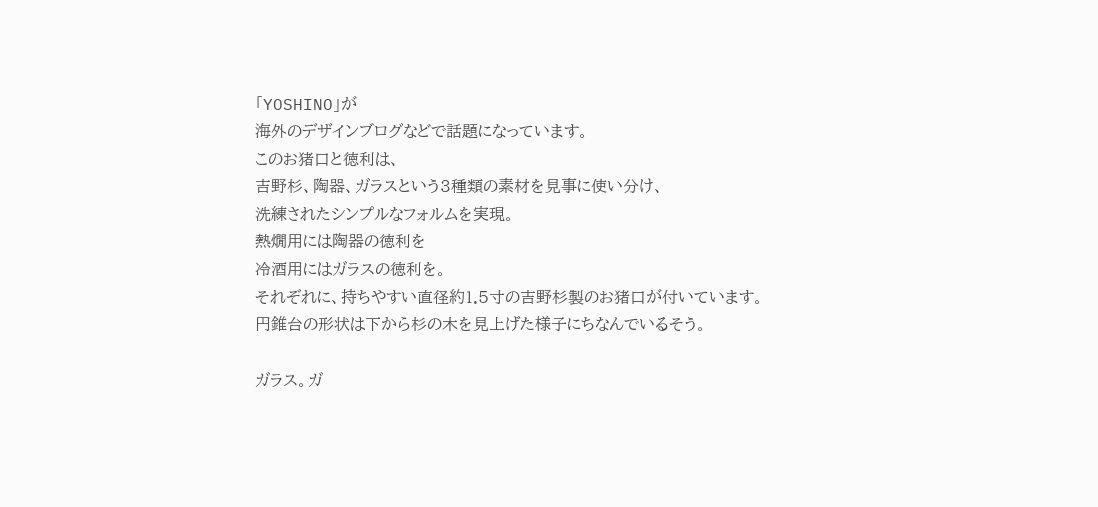「YOSHINO」が
海外のデザインブログなどで話題になっています。
このお猪口と徳利は、
吉野杉、陶器、ガラスという3種類の素材を見事に使い分け、
洗練されたシンプルなフォルムを実現。
熱燗用には陶器の徳利を
冷酒用にはガラスの徳利を。
それぞれに、持ちやすい直径約1.5寸の吉野杉製のお猪口が付いています。
円錐台の形状は下から杉の木を見上げた様子にちなんでいるそう。

ガラス。ガ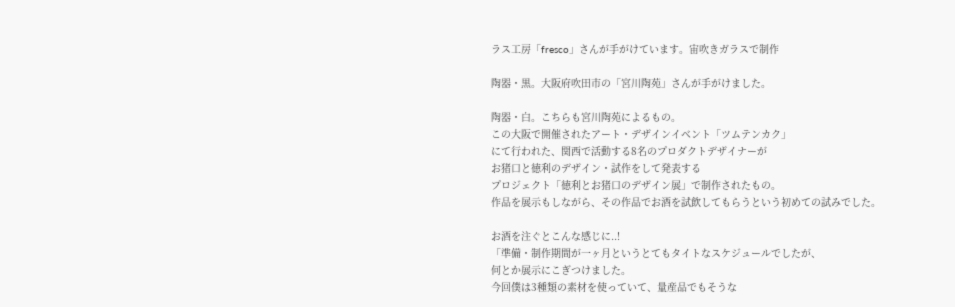ラス工房「fresco」さんが手がけています。宙吹きガラスで制作

陶器・黒。大阪府吹田市の「宮川陶苑」さんが手がけました。

陶器・白。こちらも宮川陶苑によるもの。
この大阪で開催されたアート・デザインイベント「ツムテンカク」
にて行われた、関西で活動する8名のプロダクトデザイナーが
お猪口と徳利のデザイン・試作をして発表する
プロジェクト「徳利とお猪口のデザイン展」で制作されたもの。
作品を展示もしながら、その作品でお酒を試飲してもらうという初めての試みでした。

お酒を注ぐとこんな感じに..!
「準備・制作期間が一ヶ月というとてもタイトなスケジュールでしたが、
何とか展示にこぎつけました。
今回僕は3種類の素材を使っていて、量産品でもそうな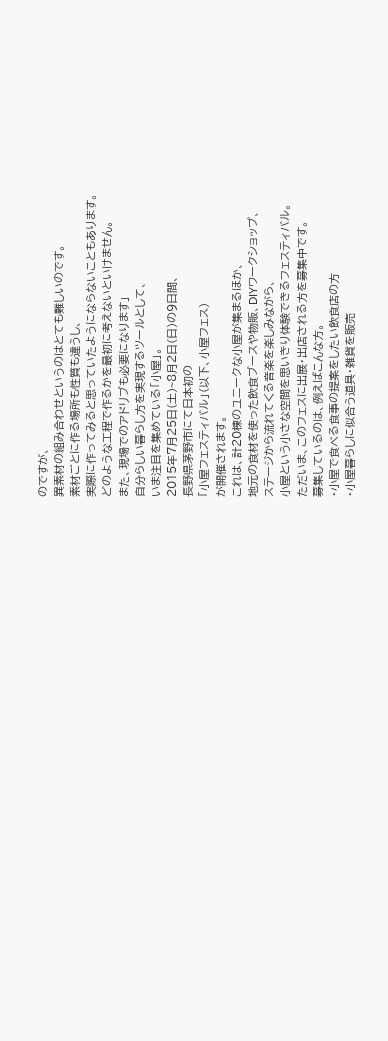のですが、
異素材の組み合わせというのはとても難しいのです。
素材ごとに作る場所も性質も違うし、
実際に作ってみると思っていたようにならないこともあります。
どのような工程で作るかを最初に考えないといけません。
また、現場でのアドリブも必要になります」
自分らしい暮らし方を実現するツールとして、
いま注目を集めている「小屋」。
2015年7月25日(土)~8月2日(日)の9日間、
長野県茅野市にて日本初の
「小屋フェスティバル」(以下、小屋フェス)
が開催されます。
これは、計20棟のユニークな小屋が集まるほか、
地元の食材を使った飲食ブースや物販、DIYワークショップ、
ステージから流れてくる音楽を楽しみながら、
小屋という小さな空間を思いきり体験できるフェスティバル。
ただいま、このフェスに出展・出店される方を募集中です。
募集しているのは、例えばこんな方。
・小屋で食べる食事の提案をしたい飲食店の方
・小屋暮らしに似合う道具・雑貨を販売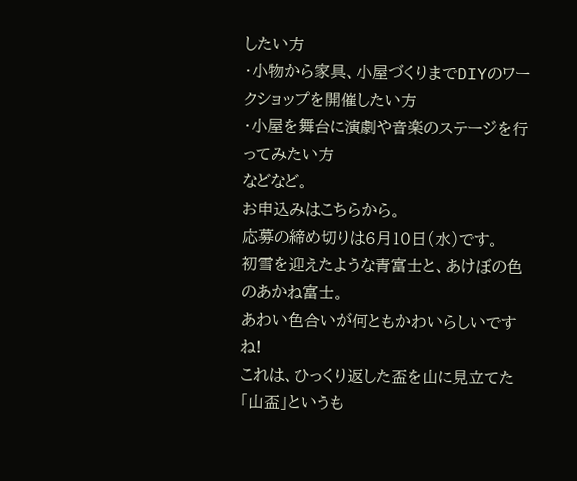したい方
・小物から家具、小屋づくりまでDIYのワークショップを開催したい方
・小屋を舞台に演劇や音楽のステージを行ってみたい方
などなど。
お申込みはこちらから。
応募の締め切りは6月10日(水)です。
初雪を迎えたような青富士と、あけぼの色のあかね富士。
あわい色合いが何ともかわいらしいですね!
これは、ひっくり返した盃を山に見立てた「山盃」というも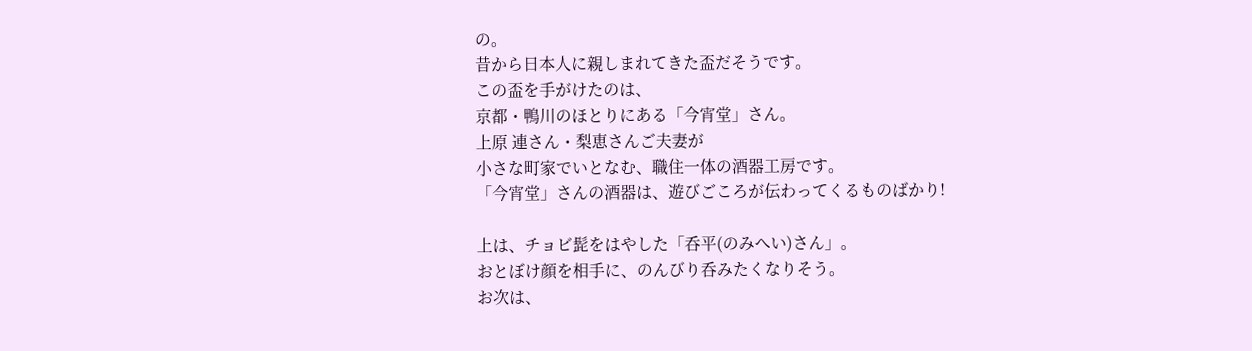の。
昔から日本人に親しまれてきた盃だそうです。
この盃を手がけたのは、
京都・鴨川のほとりにある「今宵堂」さん。
上原 連さん・梨恵さんご夫妻が
小さな町家でいとなむ、職住一体の酒器工房です。
「今宵堂」さんの酒器は、遊びごころが伝わってくるものばかり!

上は、チョビ髭をはやした「呑平(のみへい)さん」。
おとぼけ顔を相手に、のんびり呑みたくなりそう。
お次は、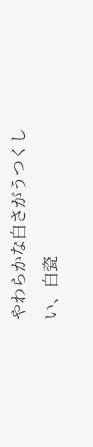やわらかな白さがうつくしい、白瓷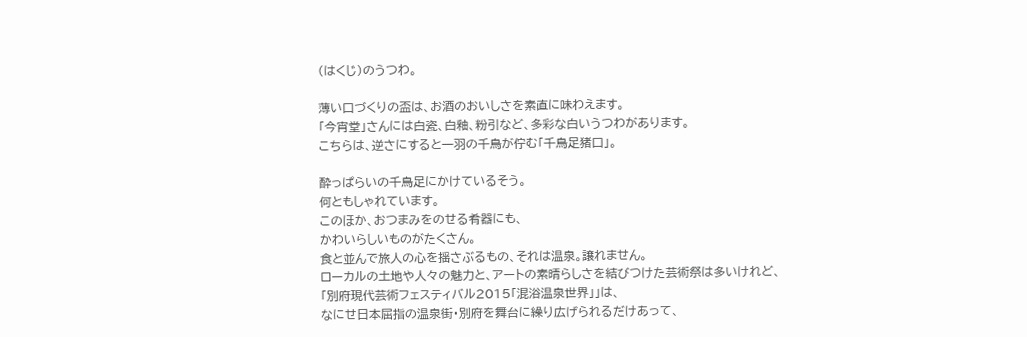(はくじ)のうつわ。

薄い口づくりの盃は、お酒のおいしさを素直に味わえます。
「今宵堂」さんには白瓷、白釉、粉引など、多彩な白いうつわがあります。
こちらは、逆さにすると一羽の千鳥が佇む「千鳥足猪口」。

酔っぱらいの千鳥足にかけているそう。
何ともしゃれています。
このほか、おつまみをのせる肴器にも、
かわいらしいものがたくさん。
食と並んで旅人の心を揺さぶるもの、それは温泉。譲れません。
ローカルの土地や人々の魅力と、アートの素晴らしさを結びつけた芸術祭は多いけれど、
「別府現代芸術フェスティバル2015「混浴温泉世界」」は、
なにせ日本屈指の温泉街・別府を舞台に繰り広げられるだけあって、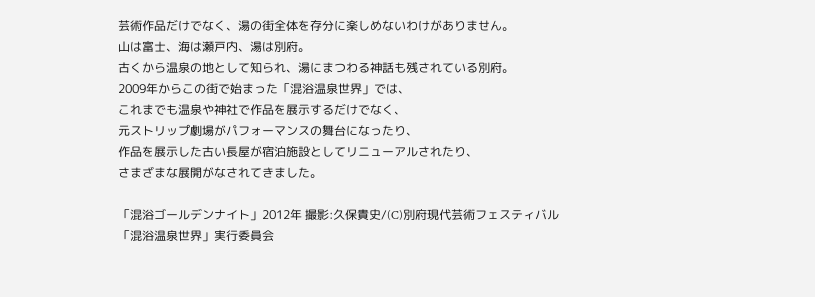芸術作品だけでなく、湯の街全体を存分に楽しめないわけがありません。
山は富士、海は瀬戸内、湯は別府。
古くから温泉の地として知られ、湯にまつわる神話も残されている別府。
2009年からこの街で始まった「混浴温泉世界」では、
これまでも温泉や神社で作品を展示するだけでなく、
元ストリップ劇場がパフォーマンスの舞台になったり、
作品を展示した古い長屋が宿泊施設としてリニューアルされたり、
さまざまな展開がなされてきました。

「混浴ゴールデンナイト」2012年 撮影:久保貴史/(C)別府現代芸術フェスティバル「混浴温泉世界」実行委員会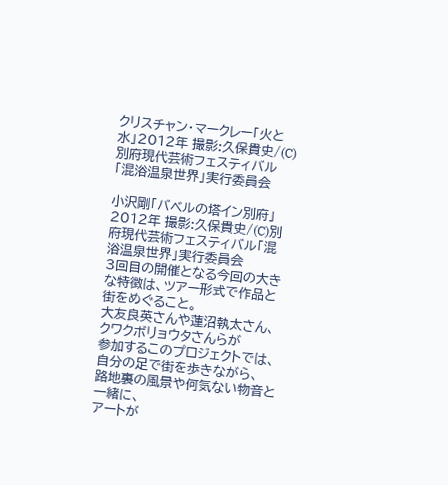クリスチャン・マークレー「火と水」2012年 撮影:久保貴史/(C)別府現代芸術フェスティバル「混浴温泉世界」実行委員会

小沢剛「バベルの塔イン別府」2012年 撮影:久保貴史/(C)別府現代芸術フェスティバル「混浴温泉世界」実行委員会
3回目の開催となる今回の大きな特徴は、ツアー形式で作品と街をめぐること。
大友良英さんや蓮沼執太さん、クワクボリョウタさんらが
参加するこのプロジェクトでは、自分の足で街を歩きながら、
路地裏の風景や何気ない物音と一緒に、
アートが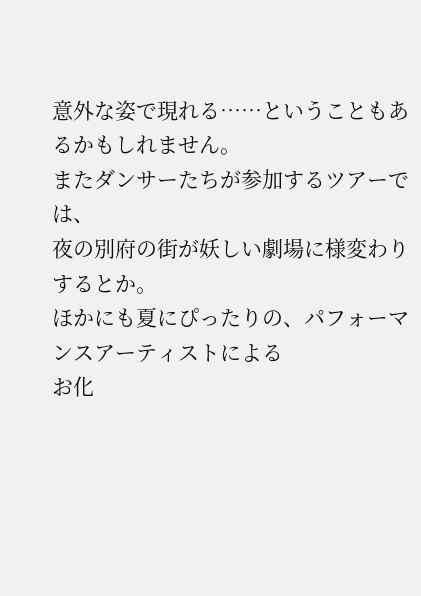意外な姿で現れる……ということもあるかもしれません。
またダンサーたちが参加するツアーでは、
夜の別府の街が妖しい劇場に様変わりするとか。
ほかにも夏にぴったりの、パフォーマンスアーティストによる
お化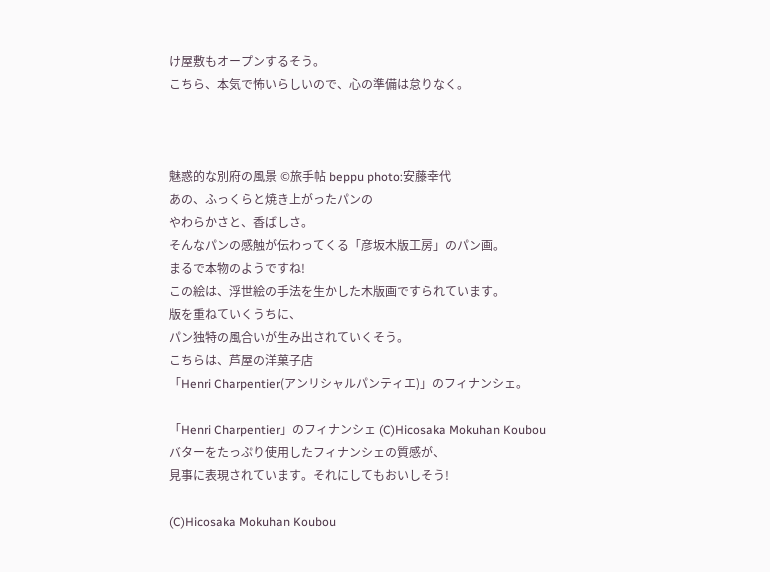け屋敷もオープンするそう。
こちら、本気で怖いらしいので、心の準備は怠りなく。



魅惑的な別府の風景 ©旅手帖 beppu photo:安藤幸代
あの、ふっくらと焼き上がったパンの
やわらかさと、香ばしさ。
そんなパンの感触が伝わってくる「彦坂木版工房」のパン画。
まるで本物のようですね!
この絵は、浮世絵の手法を生かした木版画ですられています。
版を重ねていくうちに、
パン独特の風合いが生み出されていくそう。
こちらは、芦屋の洋菓子店
「Henri Charpentier(アンリシャルパンティエ)」のフィナンシェ。

「Henri Charpentier」のフィナンシェ (C)Hicosaka Mokuhan Koubou
バターをたっぷり使用したフィナンシェの質感が、
見事に表現されています。それにしてもおいしそう!

(C)Hicosaka Mokuhan Koubou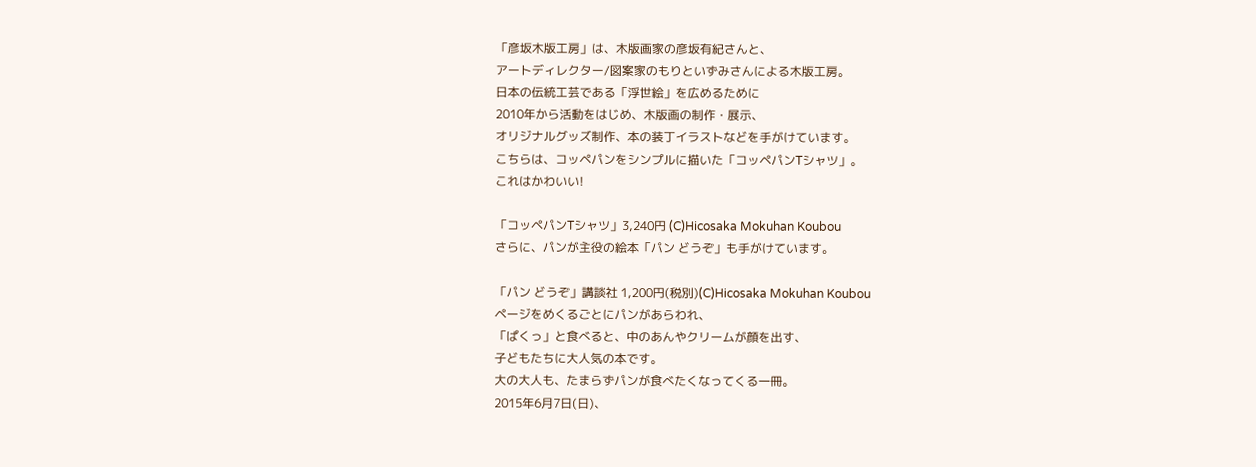「彦坂木版工房」は、木版画家の彦坂有紀さんと、
アートディレクター/図案家のもりといずみさんによる木版工房。
日本の伝統工芸である「浮世絵」を広めるために
2010年から活動をはじめ、木版画の制作・展示、
オリジナルグッズ制作、本の装丁イラストなどを手がけています。
こちらは、コッペパンをシンプルに描いた「コッペパンTシャツ」。
これはかわいい!

「コッペパンTシャツ」3,240円 (C)Hicosaka Mokuhan Koubou
さらに、パンが主役の絵本「パン どうぞ」も手がけています。

「パン どうぞ」講談社 1,200円(税別)(C)Hicosaka Mokuhan Koubou
ページをめくるごとにパンがあらわれ、
「ぱくっ」と食べると、中のあんやクリームが顔を出す、
子どもたちに大人気の本です。
大の大人も、たまらずパンが食べたくなってくる一冊。
2015年6月7日(日)、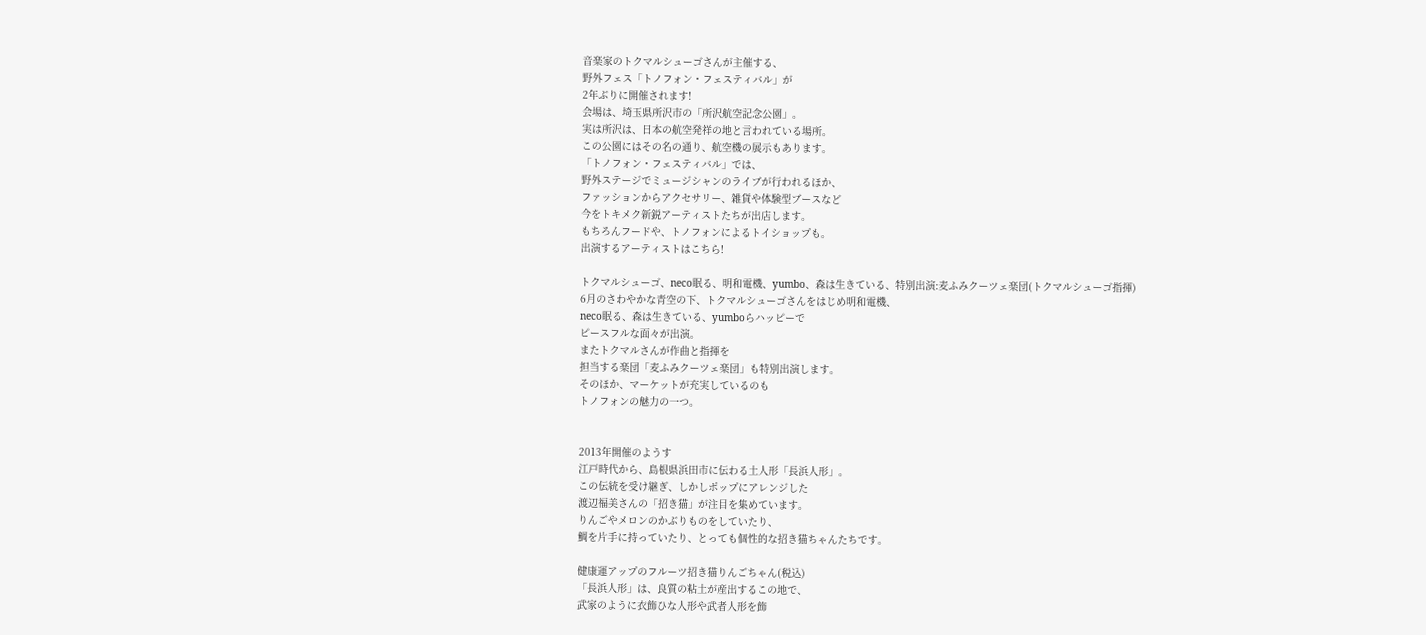音楽家のトクマルシューゴさんが主催する、
野外フェス「トノフォン・フェスティバル」が
2年ぶりに開催されます!
会場は、埼玉県所沢市の「所沢航空記念公園」。
実は所沢は、日本の航空発祥の地と言われている場所。
この公園にはその名の通り、航空機の展示もあります。
「トノフォン・フェスティバル」では、
野外ステージでミュージシャンのライブが行われるほか、
ファッションからアクセサリー、雑貨や体験型ブースなど
今をトキメク新鋭アーティストたちが出店します。
もちろんフードや、トノフォンによるトイショップも。
出演するアーティストはこちら!

トクマルシューゴ、neco眠る、明和電機、yumbo、森は生きている、特別出演:麦ふみクーツェ楽団(トクマルシューゴ指揮)
6月のさわやかな青空の下、トクマルシューゴさんをはじめ明和電機、
neco眠る、森は生きている、yumboらハッピーで
ピースフルな面々が出演。
またトクマルさんが作曲と指揮を
担当する楽団「麦ふみクーツェ楽団」も特別出演します。
そのほか、マーケットが充実しているのも
トノフォンの魅力の一つ。


2013年開催のようす
江戸時代から、島根県浜田市に伝わる土人形「長浜人形」。
この伝統を受け継ぎ、しかしポップにアレンジした
渡辺福美さんの「招き猫」が注目を集めています。
りんごやメロンのかぶりものをしていたり、
鯛を片手に持っていたり、とっても個性的な招き猫ちゃんたちです。

健康運アップのフルーツ招き猫りんごちゃん(税込)
「長浜人形」は、良質の粘土が産出するこの地で、
武家のように衣飾ひな人形や武者人形を飾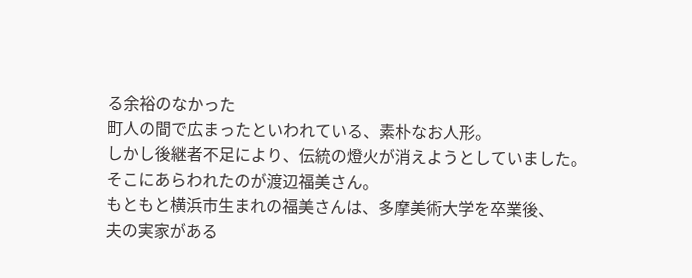る余裕のなかった
町人の間で広まったといわれている、素朴なお人形。
しかし後継者不足により、伝統の燈火が消えようとしていました。
そこにあらわれたのが渡辺福美さん。
もともと横浜市生まれの福美さんは、多摩美術大学を卒業後、
夫の実家がある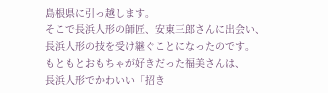島根県に引っ越します。
そこで長浜人形の師匠、安東三郎さんに出会い、
長浜人形の技を受け継ぐことになったのです。
もともとおもちゃが好きだった福美さんは、
長浜人形でかわいい「招き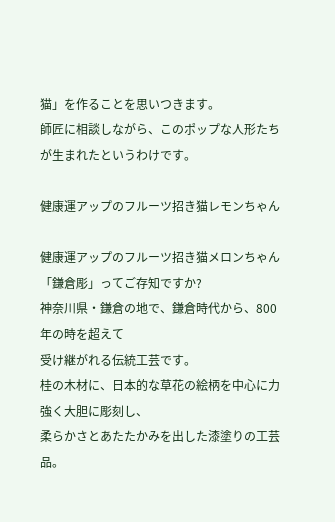猫」を作ることを思いつきます。
師匠に相談しながら、このポップな人形たちが生まれたというわけです。

健康運アップのフルーツ招き猫レモンちゃん

健康運アップのフルーツ招き猫メロンちゃん
「鎌倉彫」ってご存知ですか?
神奈川県・鎌倉の地で、鎌倉時代から、800年の時を超えて
受け継がれる伝統工芸です。
桂の木材に、日本的な草花の絵柄を中心に力強く大胆に彫刻し、
柔らかさとあたたかみを出した漆塗りの工芸品。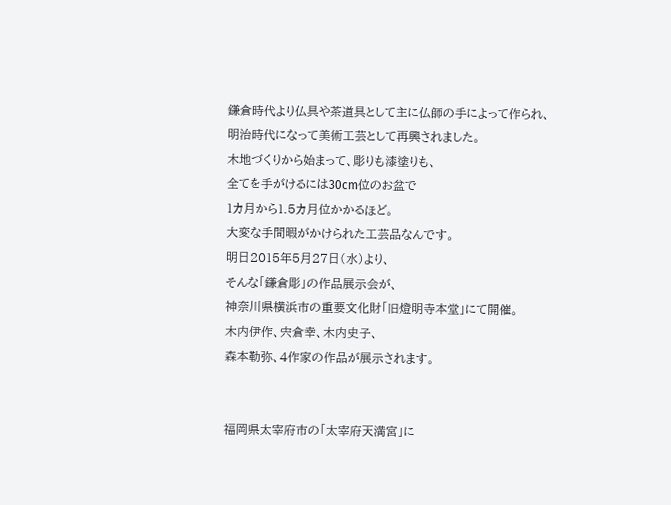鎌倉時代より仏具や茶道具として主に仏師の手によって作られ、
明治時代になって美術工芸として再興されました。
木地づくりから始まって、彫りも漆塗りも、
全てを手がけるには30cm位のお盆で
1カ月から1.5カ月位かかるほど。
大変な手間暇がかけられた工芸品なんです。
明日2015年5月27日(水)より、
そんな「鎌倉彫」の作品展示会が、
神奈川県横浜市の重要文化財「旧燈明寺本堂」にて開催。
木内伊作、宍倉幸、木内史子、
森本勒弥、4作家の作品が展示されます。


福岡県太宰府市の「太宰府天満宮」に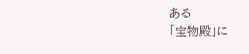ある
「宝物殿」に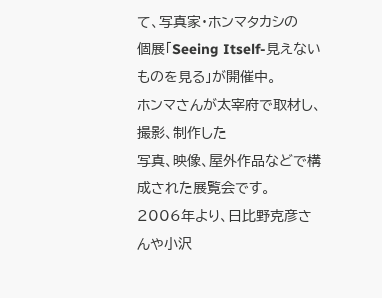て、写真家・ホンマタカシの
個展「Seeing Itself-見えないものを見る」が開催中。
ホンマさんが太宰府で取材し、撮影、制作した
写真、映像、屋外作品などで構成された展覧会です。
2006年より、日比野克彦さんや小沢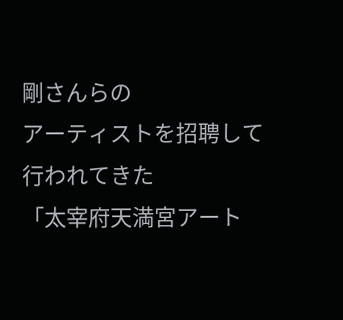剛さんらの
アーティストを招聘して行われてきた
「太宰府天満宮アート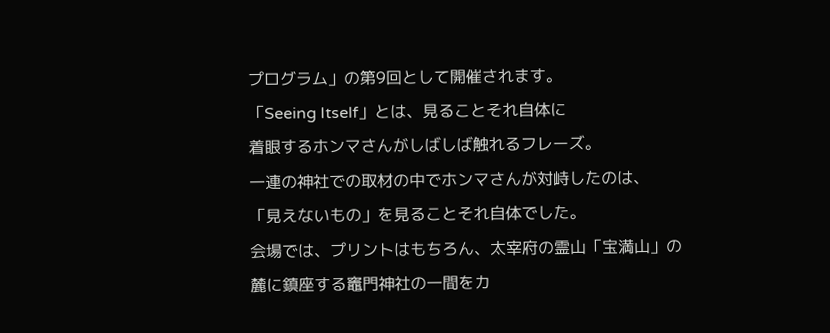プログラム」の第9回として開催されます。
「Seeing Itself」とは、見ることそれ自体に
着眼するホンマさんがしばしば触れるフレーズ。
一連の神社での取材の中でホンマさんが対峙したのは、
「見えないもの」を見ることそれ自体でした。
会場では、プリントはもちろん、太宰府の霊山「宝満山」の
麓に鎮座する竈門神社の一間をカ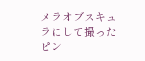メラオブスキュラにして撮ったピン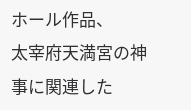ホール作品、
太宰府天満宮の神事に関連した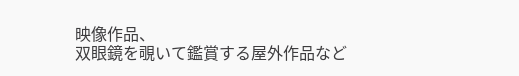映像作品、
双眼鏡を覗いて鑑賞する屋外作品など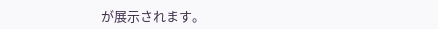が展示されます。